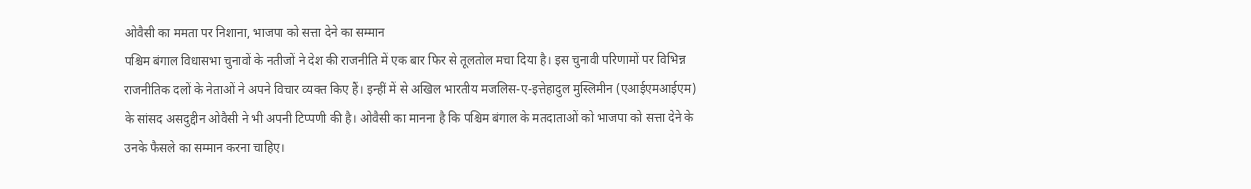ओवैसी का ममता पर निशाना, भाजपा को सत्ता देने का सम्मान
पश्चिम बंगाल विधासभा चुनावों के नतीजों ने देश की राजनीति में एक बार फिर से तूलतोल मचा दिया है। इस चुनावी परिणामों पर विभिन्न राजनीतिक दलों के नेताओं ने अपने विचार व्यक्त किए हैं। इन्हीं में से अखिल भारतीय मजलिस-ए-इत्तेहादुल मुस्लिमीन (एआईएमआईएम) के सांसद असदुद्दीन ओवैसी ने भी अपनी टिप्पणी की है। ओवैसी का मानना है कि पश्चिम बंगाल के मतदाताओं को भाजपा को सत्ता देने के उनके फैसले का सम्मान करना चाहिए।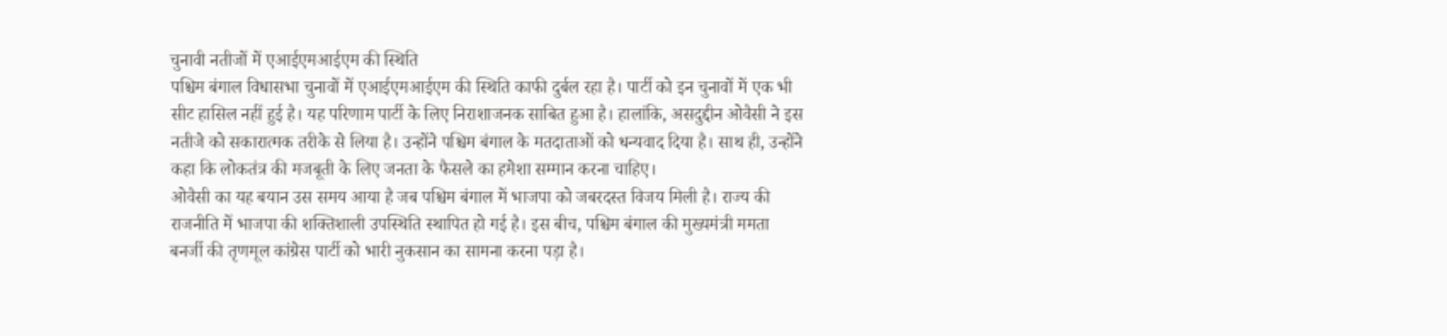चुनावी नतीजों में एआईएमआईएम की स्थिति
पश्चिम बंगाल विधासभा चुनावों में एआईएमआईएम की स्थिति काफी दुर्बल रहा है। पार्टी को इन चुनावों में एक भी सीट हासिल नहीं हुई है। यह परिणाम पार्टी के लिए निराशाजनक साबित हुआ है। हालांकि, असदुद्दीन ओवैसी ने इस नतीजे को सकारात्मक तरीके से लिया है। उन्होंने पश्चिम बंगाल के मतदाताओं को धन्यवाद दिया है। साथ ही, उन्होंने कहा कि लोकतंत्र की मजबूती के लिए जनता के फैसले का हमेशा सम्मान करना चाहिए।
ओवैसी का यह बयान उस समय आया है जब पश्चिम बंगाल में भाजपा को जबरदस्त विजय मिली है। राज्य की राजनीति में भाजपा की शक्तिशाली उपस्थिति स्थापित हो गई है। इस बीच, पश्चिम बंगाल की मुख्यमंत्री ममता बनर्जी की तृणमूल कांग्रेस पार्टी को भारी नुकसान का सामना करना पड़ा है।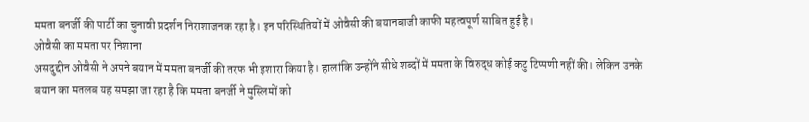ममता बनर्जी की पार्टी का चुनावी प्रदर्शन निराशाजनक रहा है। इन परिस्थितियों में ओवैसी की बयानबाजी काफी महत्वपूर्ण साबित हुई है।
ओवैसी का ममता पर निशाना
असदुद्दीन ओवैसी ने अपने बयान में ममता बनर्जी की तरफ भी इशारा किया है। हालांकि उन्होंने सीधे शब्दों में ममता के विरुद्ध कोई कटु टिप्पणी नहीं की। लेकिन उनके बयान का मतलब यह समझा जा रहा है कि ममता बनर्जी ने मुस्लिमों को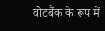वोटबैंक के रूप में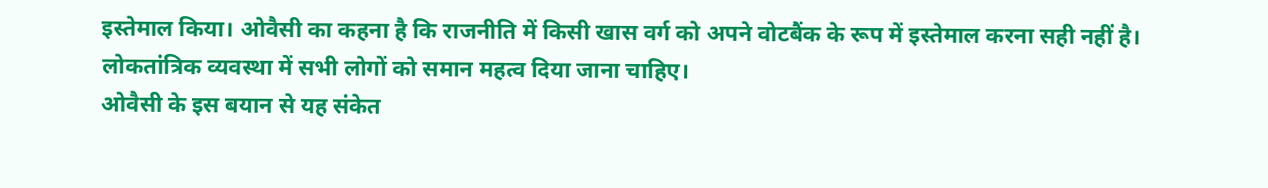इस्तेमाल किया। ओवैसी का कहना है कि राजनीति में किसी खास वर्ग को अपने वोटबैंक के रूप में इस्तेमाल करना सही नहीं है। लोकतांत्रिक व्यवस्था में सभी लोगों को समान महत्व दिया जाना चाहिए।
ओवैसी के इस बयान से यह संकेत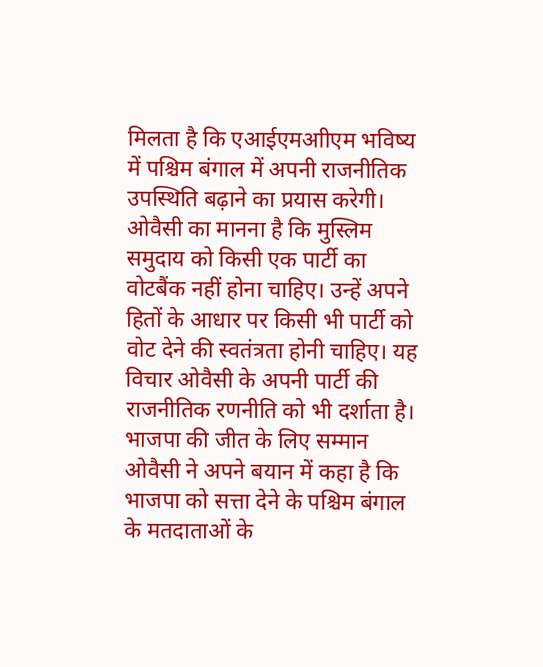मिलता है कि एआईएमआीएम भविष्य में पश्चिम बंगाल में अपनी राजनीतिक उपस्थिति बढ़ाने का प्रयास करेगी। ओवैसी का मानना है कि मुस्लिम समुदाय को किसी एक पार्टी का वोटबैंक नहीं होना चाहिए। उन्हें अपने हितों के आधार पर किसी भी पार्टी को वोट देने की स्वतंत्रता होनी चाहिए। यह विचार ओवैसी के अपनी पार्टी की राजनीतिक रणनीति को भी दर्शाता है।
भाजपा की जीत के लिए सम्मान
ओवैसी ने अपने बयान में कहा है कि भाजपा को सत्ता देने के पश्चिम बंगाल के मतदाताओं के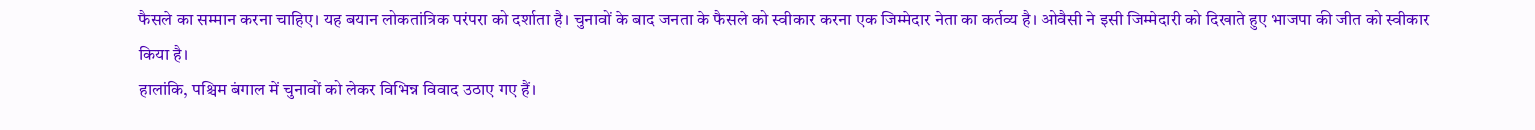फैसले का सम्मान करना चाहिए। यह बयान लोकतांत्रिक परंपरा को दर्शाता है। चुनावों के बाद जनता के फैसले को स्वीकार करना एक जिम्मेदार नेता का कर्तव्य है। ओवैसी ने इसी जिम्मेदारी को दिखाते हुए भाजपा की जीत को स्वीकार किया है।
हालांकि, पश्चिम बंगाल में चुनावों को लेकर विभिन्न विवाद उठाए गए हैं।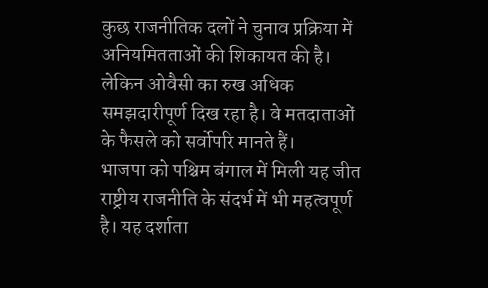कुछ राजनीतिक दलों ने चुनाव प्रक्रिया में अनियमितताओं की शिकायत की है। लेकिन ओवैसी का रुख अधिक समझदारीपूर्ण दिख रहा है। वे मतदाताओं के फैसले को सर्वोपरि मानते हैं।
भाजपा को पश्चिम बंगाल में मिली यह जीत राष्ट्रीय राजनीति के संदर्भ में भी महत्वपूर्ण है। यह दर्शाता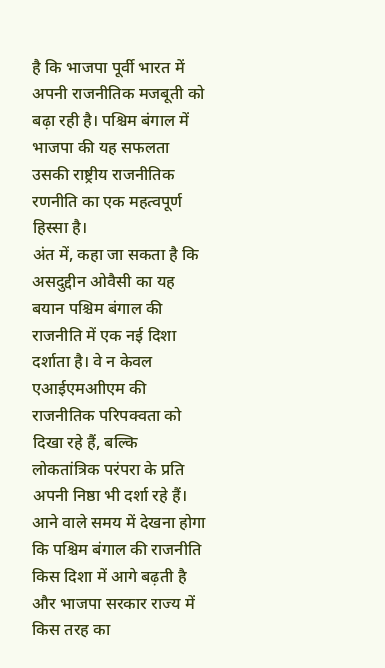है कि भाजपा पूर्वी भारत में अपनी राजनीतिक मजबूती को बढ़ा रही है। पश्चिम बंगाल में भाजपा की यह सफलता उसकी राष्ट्रीय राजनीतिक रणनीति का एक महत्वपूर्ण हिस्सा है।
अंत में, कहा जा सकता है कि असदुद्दीन ओवैसी का यह बयान पश्चिम बंगाल की राजनीति में एक नई दिशा दर्शाता है। वे न केवल एआईएमआीएम की राजनीतिक परिपक्वता को दिखा रहे हैं, बल्कि लोकतांत्रिक परंपरा के प्रति अपनी निष्ठा भी दर्शा रहे हैं। आने वाले समय में देखना होगा कि पश्चिम बंगाल की राजनीति किस दिशा में आगे बढ़ती है और भाजपा सरकार राज्य में किस तरह का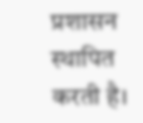प्रशासन स्थापित करती है।